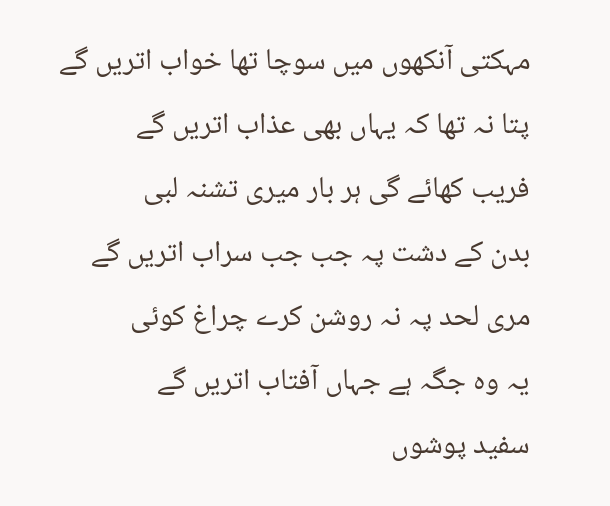مہکتی آنکھوں میں سوچا تھا خواب اتریں گے
پتا نہ تھا کہ یہاں بھی عذاب اتریں گے
فریب کھائے گی ہر بار میری تشنہ لبی
بدن کے دشت پہ جب جب سراب اتریں گے
مری لحد پہ نہ روشن کرے چراغ کوئی
یہ وہ جگہ ہے جہاں آفتاب اتریں گے
سفید پوشوں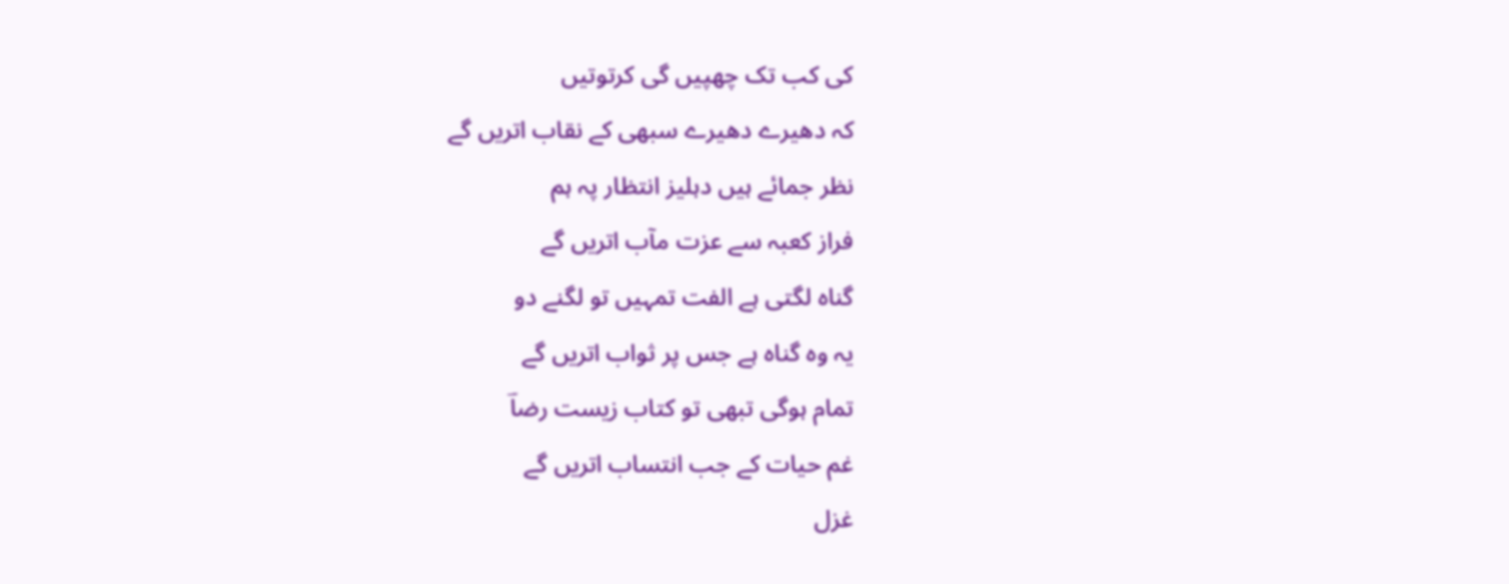کی کب تک چھپیں گی کرتوتیں
کہ دھیرے دھیرے سبھی کے نقاب اتریں گے
نظر جمائے ہیں دہلیز انتظار پہ ہم
فراز کعبہ سے عزت مآب اتریں گے
گناہ لگتی ہے الفت تمہیں تو لگنے دو
یہ وہ گناہ ہے جس پر ثواب اتریں گے
تمام ہوگی تبھی تو کتاب زیست رضاؔ
غم حیات کے جب انتساب اتریں گے
غزل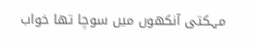مہکتی آنکھوں میں سوچا تھا خواب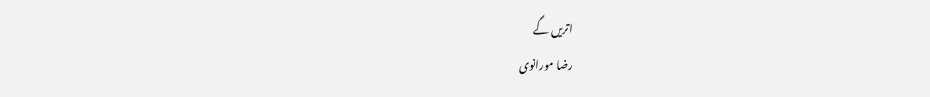اتریں گے
رضا مورانوی